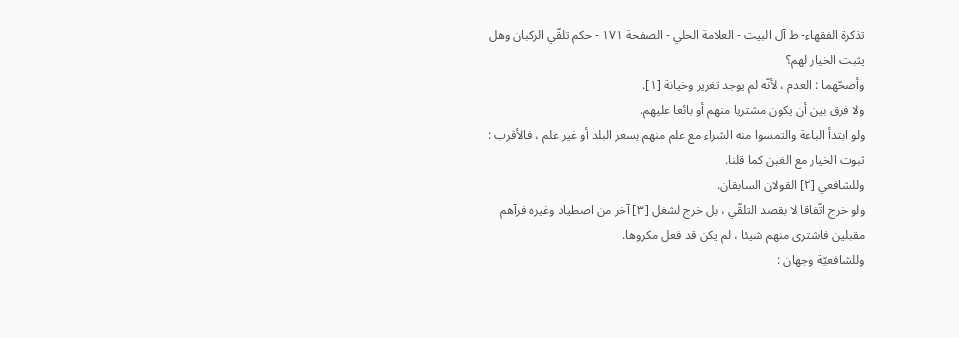تذكرة الفقهاء- ط آل البيت - العلامة الحلي - الصفحة ١٧١ - حكم تلقّي الركبان وهل يثبت الخيار لهم؟
وأصحّهما : العدم ، لأنّه لم يوجد تغرير وخيانة [١].
ولا فرق بين أن يكون مشتريا منهم أو بائعا عليهم.
ولو ابتدأ الباعة والتمسوا منه الشراء مع علم منهم بسعر البلد أو غير علم ، فالأقرب : ثبوت الخيار مع الغبن كما قلنا.
وللشافعي [٢] القولان السابقان.
ولو خرج اتّفاقا لا بقصد التلقّي ، بل خرج لشغل [٣] آخر من اصطياد وغيره فرآهم مقبلين فاشترى منهم شيئا ، لم يكن قد فعل مكروها.
وللشافعيّة وجهان :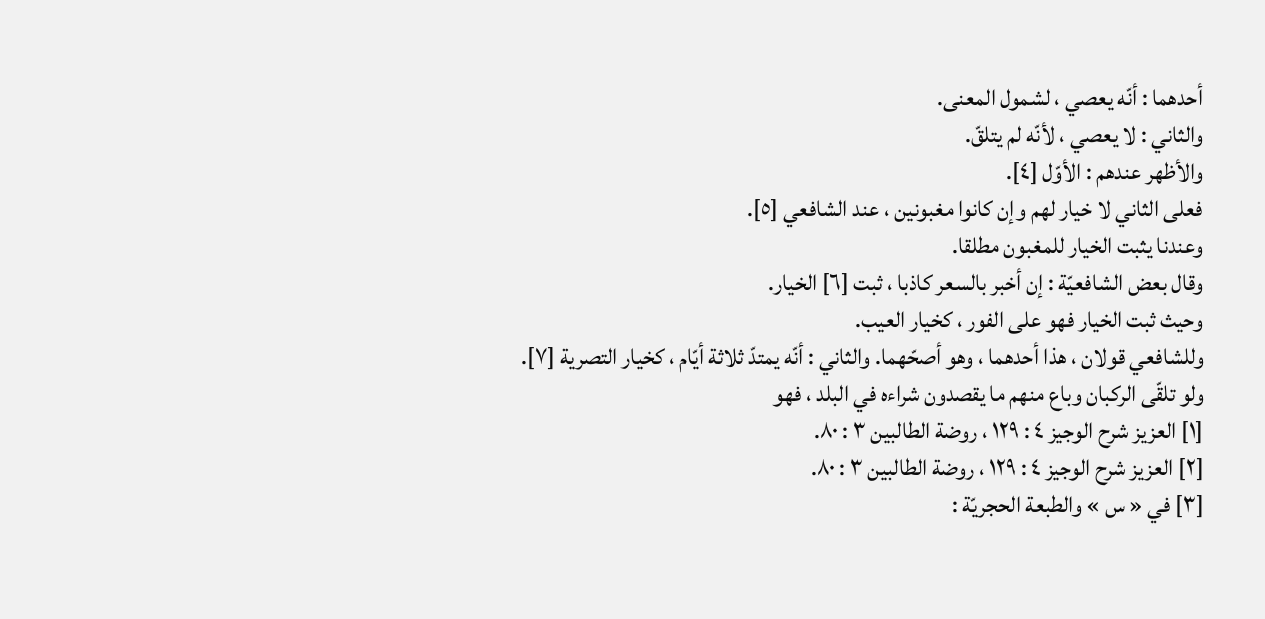أحدهما : أنّه يعصي ، لشمول المعنى.
والثاني : لا يعصي ، لأنّه لم يتلقّ.
والأظهر عندهم : الأوّل [٤].
فعلى الثاني لا خيار لهم وإن كانوا مغبونين ، عند الشافعي [٥].
وعندنا يثبت الخيار للمغبون مطلقا.
وقال بعض الشافعيّة : إن أخبر بالسعر كاذبا ، ثبت [٦] الخيار.
وحيث ثبت الخيار فهو على الفور ، كخيار العيب.
وللشافعي قولان ، هذا أحدهما ، وهو أصحّهما. والثاني : أنّه يمتدّ ثلاثة أيّام ، كخيار التصرية [٧].
ولو تلقّى الركبان وباع منهم ما يقصدون شراءه في البلد ، فهو
[١] العزيز شرح الوجيز ٤ : ١٢٩ ، روضة الطالبين ٣ : ٨٠.
[٢] العزيز شرح الوجيز ٤ : ١٢٩ ، روضة الطالبين ٣ : ٨٠.
[٣] في « س » والطبعة الحجريّة :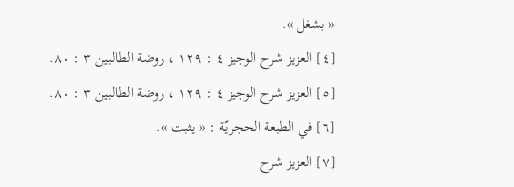« بشغل ».
[٤] العزيز شرح الوجيز ٤ : ١٢٩ ، روضة الطالبين ٣ : ٨٠.
[٥] العزيز شرح الوجيز ٤ : ١٢٩ ، روضة الطالبين ٣ : ٨٠.
[٦] في الطبعة الحجريّة : « يثبت ».
[٧] العزيز شرح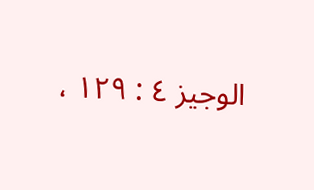الوجيز ٤ : ١٢٩ ،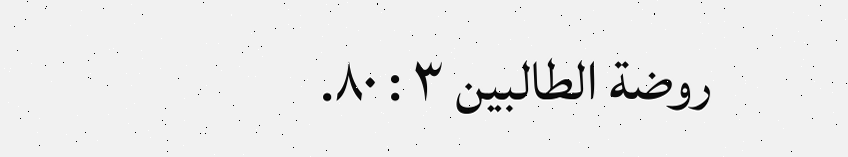روضة الطالبين ٣ : ٨٠.